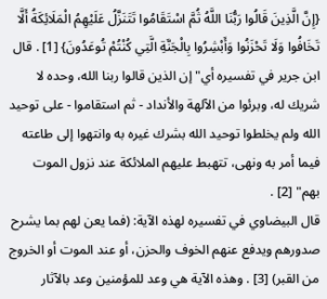{إِنَّ الَّذِينَ قَالُوا رَبُّنَا اللَّهُ ثُمَّ اسْتَقَامُوا تَتَنَزَّلُ عَلَيْهِمُ الْمَلَائِكَةُ أَلَّا تَخَافُوا وَلَا تَحْزَنُوا وَأَبْشِرُوا بِالْجَنَّةِ الَّتِي كُنْتُمْ تُوعَدُونَ} [1] . قال ابن جرير في تفسيره أي"إن الذين قالوا ربنا الله، وحده لا شريك له، وبرئوا من الآلهة والأنداد - ثم استقاموا - على توحيد الله ولم يخلطوا توحيد الله بشرك غيره به وانتهوا إلى طاعته فيما أمر به ونهى، تتهبط عليهم الملائكة عند نزول الموت بهم" [2] .
قال البيضاوي في تفسيره لهذه الآية: (فما يعن لهم بما يشرح صدورهم ويدفع عنهم الخوف والحزن، أو عند الموت أو الخروج من القبر) [3] . وهذه الآية هي وعد للمؤمنين وعد بالآثار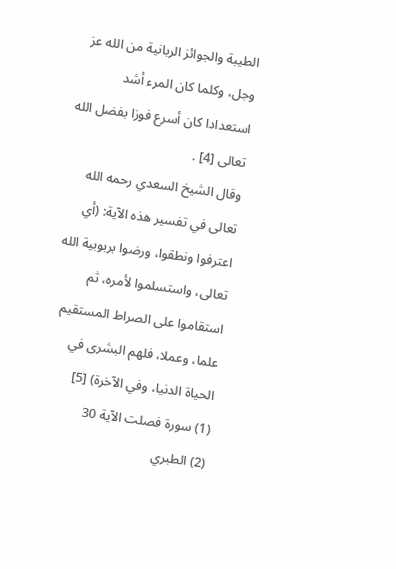الطيبة والجوائز الربانية من الله عز وجل، وكلما كان المرء أشد استعدادا كان أسرع فوزا بفضل الله تعالى [4] .
وقال الشيخ السعدي رحمه الله تعالى في تفسير هذه الآية: (أي اعترفوا ونطقوا، ورضوا بربوبية الله تعالى، واستسلموا لأمره، ثم استقاموا على الصراط المستقيم علما، وعملا، فلهم البشرى في الحياة الدنيا، وفي الآخرة) [5]
(1) سورة فصلت الآية 30
(2) الطبري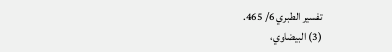تفسير الطبري 6/ 465.
(3) البيضاوي،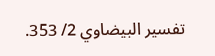تفسير البيضاوي 2/ 353.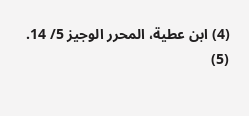(4) ابن عطية، المحرر الوجيز 5/ 14.
(5)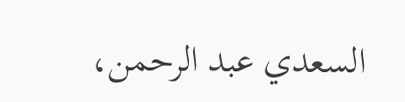السعدي عبد الرحمن،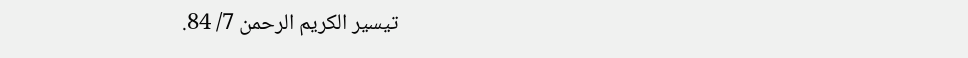تيسير الكريم الرحمن 7/ 84.